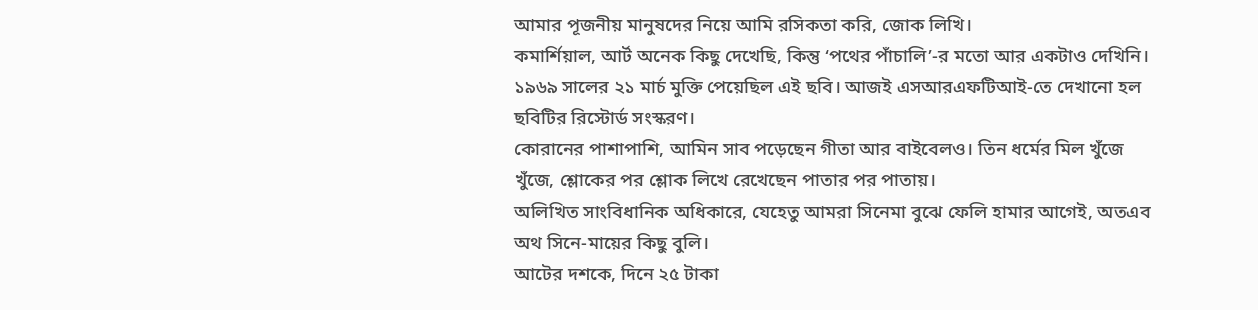আমার পূজনীয় মানুষদের নিয়ে আমি রসিকতা করি, জোক লিখি।
কমার্শিয়াল, আর্ট অনেক কিছু দেখেছি, কিন্তু ‘পথের পাঁচালি’-র মতো আর একটাও দেখিনি।
১৯৬৯ সালের ২১ মার্চ মুক্তি পেয়েছিল এই ছবি। আজই এসআরএফটিআই-তে দেখানো হল ছবিটির রিস্টোর্ড সংস্করণ।
কোরানের পাশাপাশি, আমিন সাব পড়েছেন গীতা আর বাইবেলও। তিন ধর্মের মিল খুঁজে খুঁজে, শ্লোকের পর শ্লোক লিখে রেখেছেন পাতার পর পাতায়।
অলিখিত সাংবিধানিক অধিকারে, যেহেতু আমরা সিনেমা বুঝে ফেলি হামার আগেই, অতএব অথ সিনে-মায়ের কিছু বুলি।
আটের দশকে, দিনে ২৫ টাকা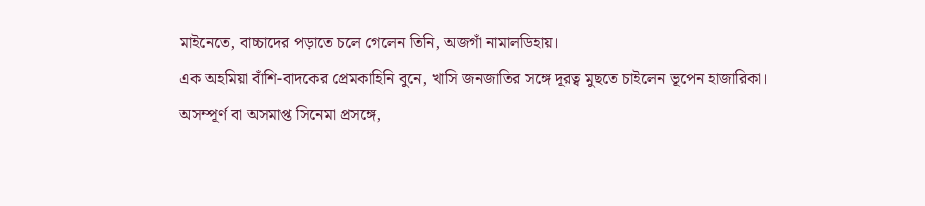মাইনেতে, বাচ্চাদের পড়াতে চলে গেলেন তিনি, অজগাঁ নামালডিহায়।
এক অহমিয়া বাঁশি-বাদকের প্রেমকাহিনি বুনে, খাসি জনজাতির সঙ্গে দূরত্ব মুছতে চাইলেন ভূপেন হাজারিকা।
অসম্পূর্ণ বা অসমাপ্ত সিনেমা প্রসঙ্গে,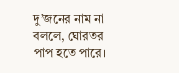দু’জনের নাম না বললে, ঘোরতর পাপ হতে পারে।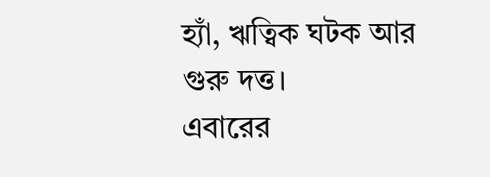হ্যাঁ, ঋত্বিক ঘটক আর গুরু দত্ত।
এবারের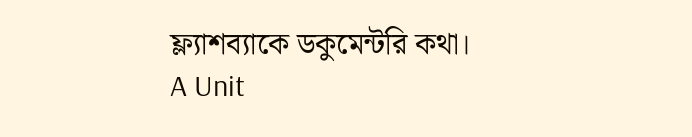ফ্ল্যাশব্যাকে ডকুমেন্টরি কথা।
A Unit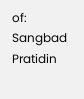of: Sangbad Pratidin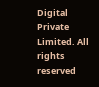Digital Private Limited. All rights reserved